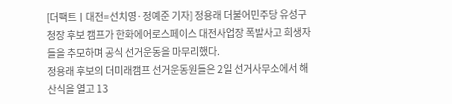[더팩트ㅣ대전=선치영·정예준 기자] 정용래 더불어민주당 유성구청장 후보 캠프가 한화에어로스페이스 대전사업장 폭발사고 희생자들을 추모하며 공식 선거운동을 마무리했다.
정용래 후보의 더미래캠프 선거운동원들은 2일 선거사무소에서 해산식을 열고 13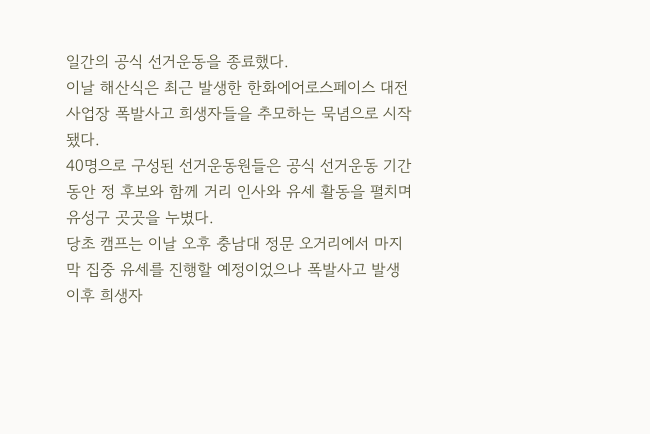일간의 공식 선거운동을 종료했다.
이날 해산식은 최근 발생한 한화에어로스페이스 대전사업장 폭발사고 희생자들을 추모하는 묵념으로 시작됐다.
40명으로 구성된 선거운동원들은 공식 선거운동 기간 동안 정 후보와 함께 거리 인사와 유세 활동을 펼치며 유성구 곳곳을 누볐다.
당초 캠프는 이날 오후 충남대 정문 오거리에서 마지막 집중 유세를 진행할 예정이었으나 폭발사고 발생 이후 희생자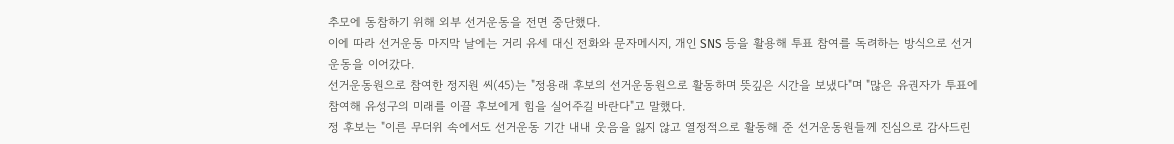추모에 동참하기 위해 외부 선거운동을 전면 중단했다.
이에 따라 선거운동 마지막 날에는 거리 유세 대신 전화와 문자메시지, 개인 SNS 등을 활용해 투표 참여를 독려하는 방식으로 선거운동을 이어갔다.
선거운동원으로 참여한 정지원 씨(45)는 "정용래 후보의 선거운동원으로 활동하며 뜻깊은 시간을 보냈다"며 "많은 유권자가 투표에 참여해 유성구의 미래를 이끌 후보에게 힘을 실어주길 바란다"고 말했다.
정 후보는 "이른 무더위 속에서도 선거운동 기간 내내 웃음을 잃지 않고 열정적으로 활동해 준 선거운동원들께 진심으로 감사드린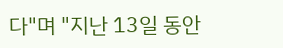다"며 "지난 13일 동안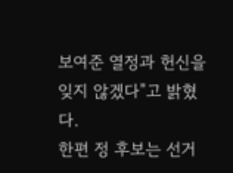보여준 열정과 헌신을 잊지 않겠다"고 밝혔다.
한편 정 후보는 선거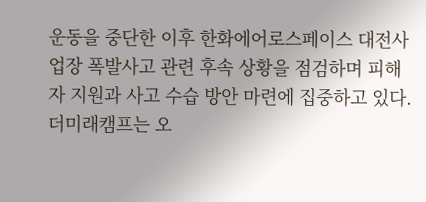운동을 중단한 이후 한화에어로스페이스 대전사업장 폭발사고 관련 후속 상황을 점검하며 피해자 지원과 사고 수습 방안 마련에 집중하고 있다. 더미래캠프는 오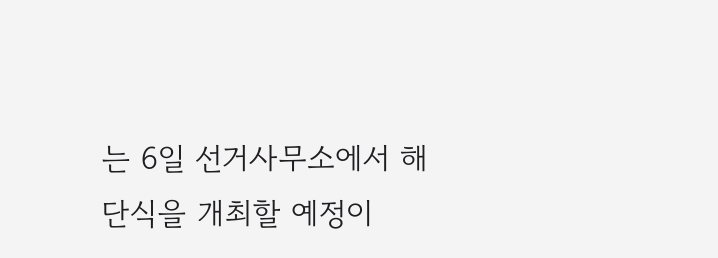는 6일 선거사무소에서 해단식을 개최할 예정이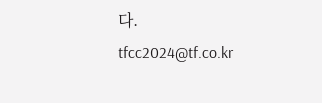다.
tfcc2024@tf.co.kr